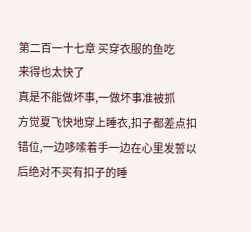第二百一十七章 买穿衣服的鱼吃
来得也太快了
真是不能做坏事,一做坏事准被抓
方觉夏飞快地穿上睡衣,扣子都差点扣错位,一边哆嗦着手一边在心里发誓以后绝对不买有扣子的睡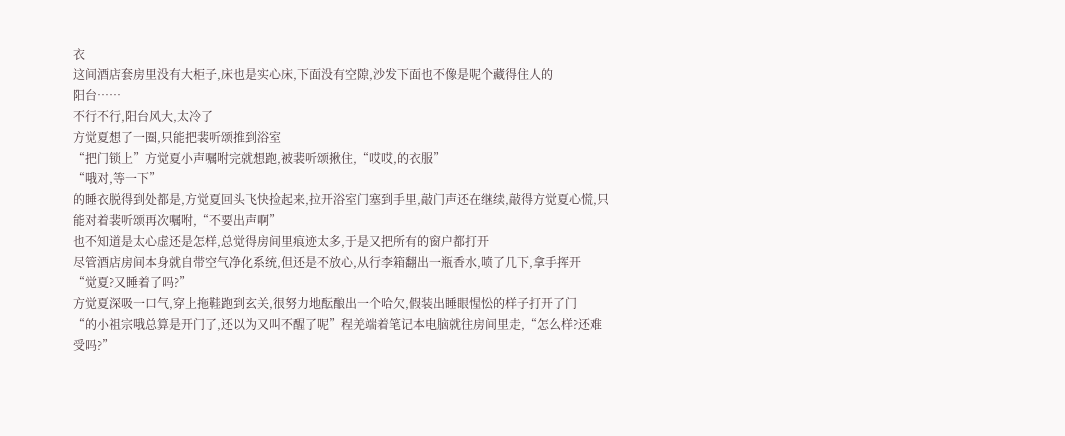衣
这间酒店套房里没有大柜子,床也是实心床,下面没有空隙,沙发下面也不像是呢个藏得住人的
阳台……
不行不行,阳台风大,太冷了
方觉夏想了一圈,只能把裴听颂推到浴室
“把门锁上”方觉夏小声嘱咐完就想跑,被裴听颂揪住,“哎哎,的衣服”
“哦对,等一下”
的睡衣脱得到处都是,方觉夏回头飞快捡起来,拉开浴室门塞到手里,敲门声还在继续,敲得方觉夏心慌,只能对着裴听颂再次嘱咐,“不要出声啊”
也不知道是太心虚还是怎样,总觉得房间里痕迹太多,于是又把所有的窗户都打开
尽管酒店房间本身就自带空气净化系统,但还是不放心,从行李箱翻出一瓶香水,喷了几下,拿手挥开
“觉夏?又睡着了吗?”
方觉夏深吸一口气,穿上拖鞋跑到玄关,很努力地酝酿出一个哈欠,假装出睡眼惺忪的样子打开了门
“的小祖宗哦总算是开门了,还以为又叫不醒了呢”程羌端着笔记本电脑就往房间里走,“怎么样?还难受吗?”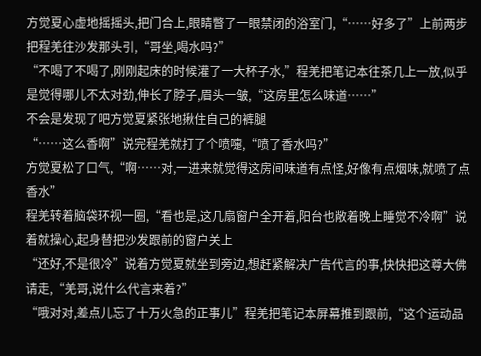方觉夏心虚地摇摇头,把门合上,眼睛瞥了一眼禁闭的浴室门,“……好多了”上前两步把程羌往沙发那头引,“哥坐,喝水吗?”
“不喝了不喝了,刚刚起床的时候灌了一大杯子水,”程羌把笔记本往茶几上一放,似乎是觉得哪儿不太对劲,伸长了脖子,眉头一皱,“这房里怎么味道……”
不会是发现了吧方觉夏紧张地揪住自己的裤腿
“……这么香啊”说完程羌就打了个喷嚏,“喷了香水吗?”
方觉夏松了口气,“啊……对,一进来就觉得这房间味道有点怪,好像有点烟味,就喷了点香水”
程羌转着脑袋环视一圈,“看也是,这几扇窗户全开着,阳台也敞着晚上睡觉不冷啊”说着就操心,起身替把沙发跟前的窗户关上
“还好,不是很冷”说着方觉夏就坐到旁边,想赶紧解决广告代言的事,快快把这尊大佛请走,“羌哥,说什么代言来着?”
“哦对对,差点儿忘了十万火急的正事儿”程羌把笔记本屏幕推到跟前,“这个运动品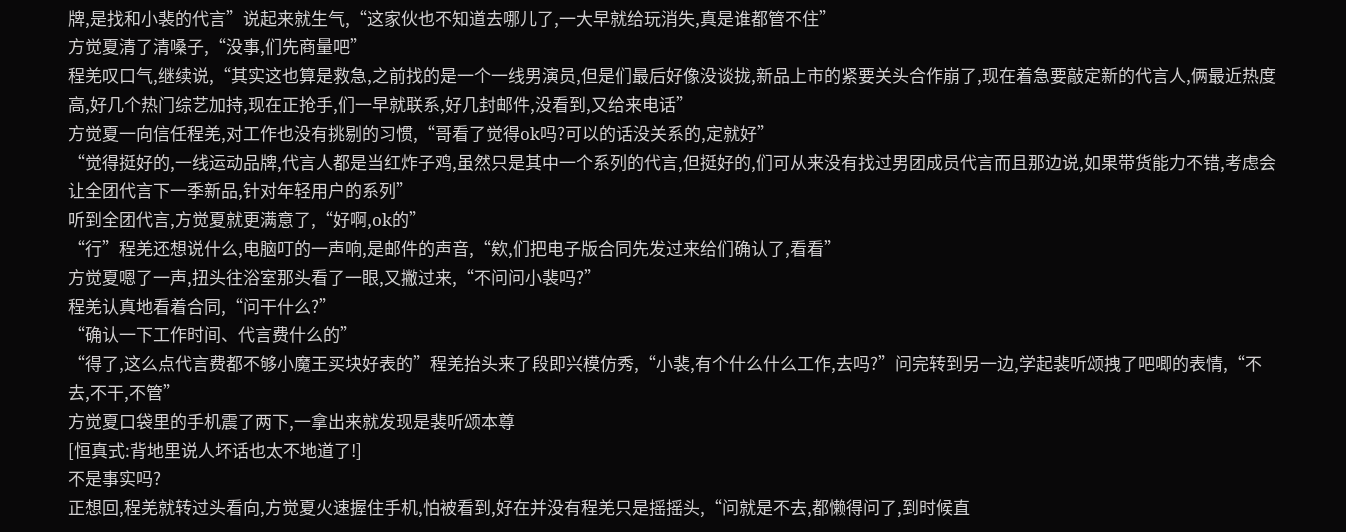牌,是找和小裴的代言”说起来就生气,“这家伙也不知道去哪儿了,一大早就给玩消失,真是谁都管不住”
方觉夏清了清嗓子,“没事,们先商量吧”
程羌叹口气,继续说,“其实这也算是救急,之前找的是一个一线男演员,但是们最后好像没谈拢,新品上市的紧要关头合作崩了,现在着急要敲定新的代言人,俩最近热度高,好几个热门综艺加持,现在正抢手,们一早就联系,好几封邮件,没看到,又给来电话”
方觉夏一向信任程羌,对工作也没有挑剔的习惯,“哥看了觉得ok吗?可以的话没关系的,定就好”
“觉得挺好的,一线运动品牌,代言人都是当红炸子鸡,虽然只是其中一个系列的代言,但挺好的,们可从来没有找过男团成员代言而且那边说,如果带货能力不错,考虑会让全团代言下一季新品,针对年轻用户的系列”
听到全团代言,方觉夏就更满意了,“好啊,ok的”
“行”程羌还想说什么,电脑叮的一声响,是邮件的声音,“欸,们把电子版合同先发过来给们确认了,看看”
方觉夏嗯了一声,扭头往浴室那头看了一眼,又撇过来,“不问问小裴吗?”
程羌认真地看着合同,“问干什么?”
“确认一下工作时间、代言费什么的”
“得了,这么点代言费都不够小魔王买块好表的”程羌抬头来了段即兴模仿秀,“小裴,有个什么什么工作,去吗?”问完转到另一边,学起裴听颂拽了吧唧的表情,“不去,不干,不管”
方觉夏口袋里的手机震了两下,一拿出来就发现是裴听颂本尊
[恒真式:背地里说人坏话也太不地道了!]
不是事实吗?
正想回,程羌就转过头看向,方觉夏火速握住手机,怕被看到,好在并没有程羌只是摇摇头,“问就是不去,都懒得问了,到时候直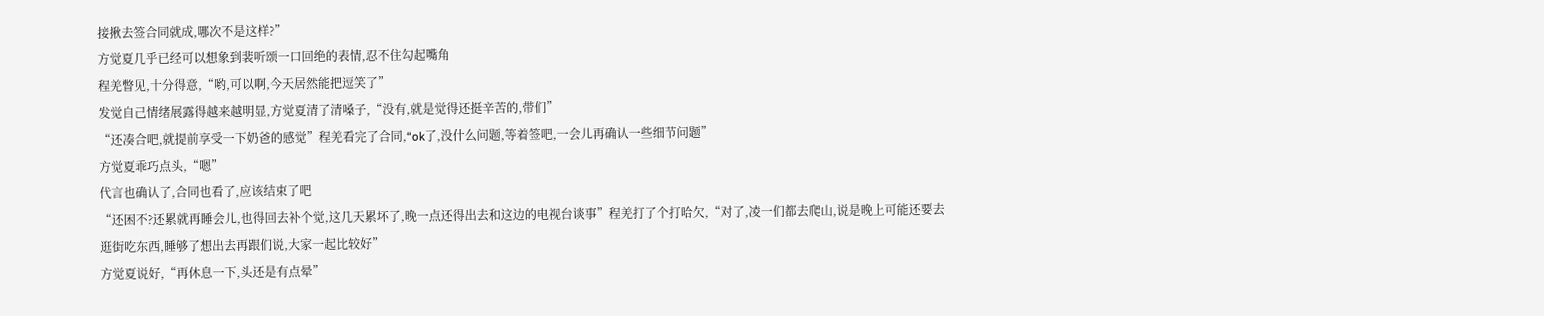接揪去签合同就成,哪次不是这样?”
方觉夏几乎已经可以想象到裴听颂一口回绝的表情,忍不住勾起嘴角
程羌瞥见,十分得意,“哟,可以啊,今天居然能把逗笑了”
发觉自己情绪展露得越来越明显,方觉夏清了清嗓子,“没有,就是觉得还挺辛苦的,带们”
“还凑合吧,就提前享受一下奶爸的感觉”程羌看完了合同,“ok了,没什么问题,等着签吧,一会儿再确认一些细节问题”
方觉夏乖巧点头,“嗯”
代言也确认了,合同也看了,应该结束了吧
“还困不?还累就再睡会儿,也得回去补个觉,这几天累坏了,晚一点还得出去和这边的电视台谈事”程羌打了个打哈欠,“对了,凌一们都去爬山,说是晚上可能还要去逛街吃东西,睡够了想出去再跟们说,大家一起比较好”
方觉夏说好,“再休息一下,头还是有点晕”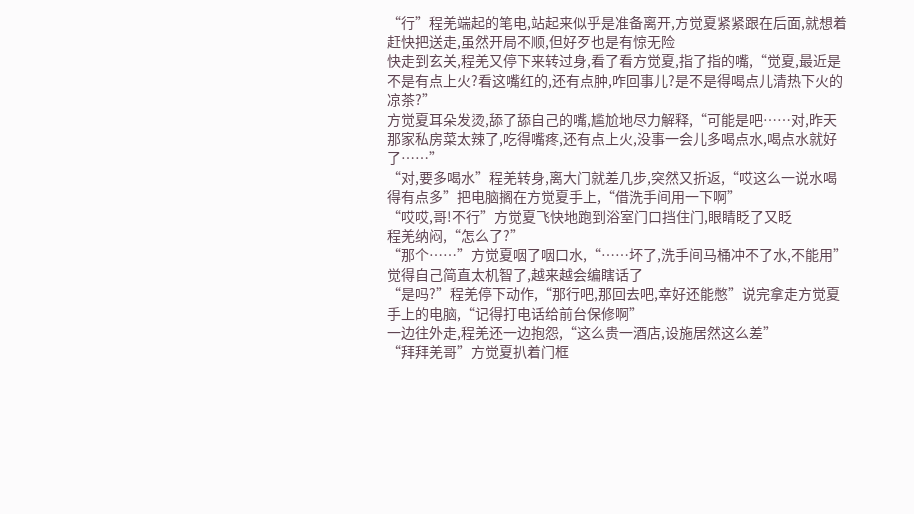“行”程羌端起的笔电,站起来似乎是准备离开,方觉夏紧紧跟在后面,就想着赶快把送走,虽然开局不顺,但好歹也是有惊无险
快走到玄关,程羌又停下来转过身,看了看方觉夏,指了指的嘴,“觉夏,最近是不是有点上火?看这嘴红的,还有点肿,咋回事儿?是不是得喝点儿清热下火的凉茶?”
方觉夏耳朵发烫,舔了舔自己的嘴,尴尬地尽力解释,“可能是吧……对,昨天那家私房菜太辣了,吃得嘴疼,还有点上火,没事一会儿多喝点水,喝点水就好了……”
“对,要多喝水”程羌转身,离大门就差几步,突然又折返,“哎这么一说水喝得有点多”把电脑搁在方觉夏手上,“借洗手间用一下啊”
“哎哎,哥!不行”方觉夏飞快地跑到浴室门口挡住门,眼睛眨了又眨
程羌纳闷,“怎么了?”
“那个……”方觉夏咽了咽口水,“……坏了,洗手间马桶冲不了水,不能用”
觉得自己简直太机智了,越来越会编瞎话了
“是吗?”程羌停下动作,“那行吧,那回去吧,幸好还能憋”说完拿走方觉夏手上的电脑,“记得打电话给前台保修啊”
一边往外走,程羌还一边抱怨,“这么贵一酒店,设施居然这么差”
“拜拜羌哥”方觉夏扒着门框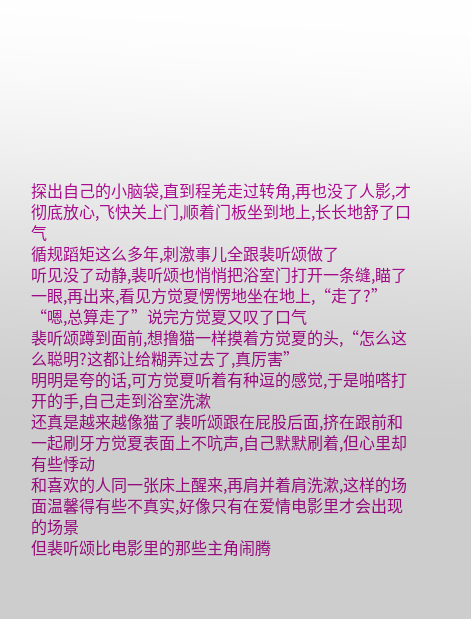探出自己的小脑袋,直到程羌走过转角,再也没了人影,才彻底放心,飞快关上门,顺着门板坐到地上,长长地舒了口气
循规蹈矩这么多年,刺激事儿全跟裴听颂做了
听见没了动静,裴听颂也悄悄把浴室门打开一条缝,瞄了一眼,再出来,看见方觉夏愣愣地坐在地上,“走了?”
“嗯,总算走了”说完方觉夏又叹了口气
裴听颂蹲到面前,想撸猫一样摸着方觉夏的头,“怎么这么聪明?这都让给糊弄过去了,真厉害”
明明是夸的话,可方觉夏听着有种逗的感觉,于是啪嗒打开的手,自己走到浴室洗漱
还真是越来越像猫了裴听颂跟在屁股后面,挤在跟前和一起刷牙方觉夏表面上不吭声,自己默默刷着,但心里却有些悸动
和喜欢的人同一张床上醒来,再肩并着肩洗漱,这样的场面温馨得有些不真实,好像只有在爱情电影里才会出现的场景
但裴听颂比电影里的那些主角闹腾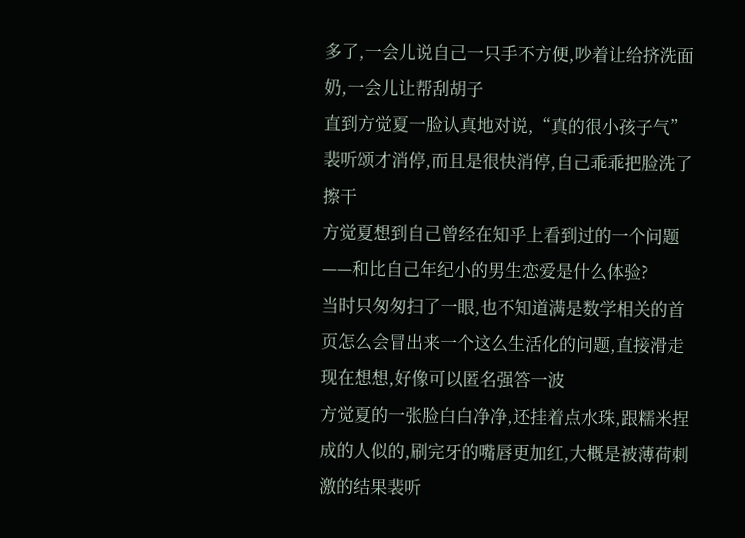多了,一会儿说自己一只手不方便,吵着让给挤洗面奶,一会儿让帮刮胡子
直到方觉夏一脸认真地对说,“真的很小孩子气”裴听颂才消停,而且是很快消停,自己乖乖把脸洗了擦干
方觉夏想到自己曾经在知乎上看到过的一个问题——和比自己年纪小的男生恋爱是什么体验?
当时只匆匆扫了一眼,也不知道满是数学相关的首页怎么会冒出来一个这么生活化的问题,直接滑走
现在想想,好像可以匿名强答一波
方觉夏的一张脸白白净净,还挂着点水珠,跟糯米捏成的人似的,刷完牙的嘴唇更加红,大概是被薄荷刺激的结果裴听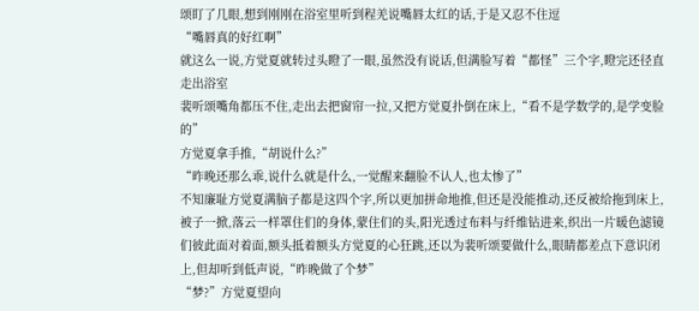颂盯了几眼,想到刚刚在浴室里听到程羌说嘴唇太红的话,于是又忍不住逗
“嘴唇真的好红啊”
就这么一说,方觉夏就转过头瞪了一眼,虽然没有说话,但满脸写着“都怪”三个字,瞪完还径直走出浴室
裴听颂嘴角都压不住,走出去把窗帘一拉,又把方觉夏扑倒在床上,“看不是学数学的,是学变脸的”
方觉夏拿手推,“胡说什么?”
“昨晚还那么乖,说什么就是什么,一觉醒来翻脸不认人,也太惨了”
不知廉耻方觉夏满脑子都是这四个字,所以更加拼命地推,但还是没能推动,还反被给拖到床上,被子一掀,落云一样罩住们的身体,蒙住们的头,阳光透过布料与纤维钻进来,织出一片暖色滤镜
们彼此面对着面,额头抵着额头方觉夏的心狂跳,还以为裴听颂要做什么,眼睛都差点下意识闭上,但却听到低声说,“昨晚做了个梦”
“梦?”方觉夏望向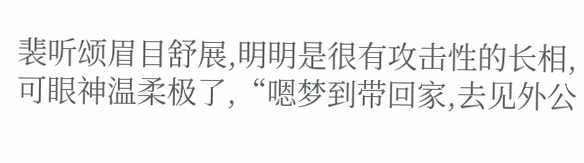裴听颂眉目舒展,明明是很有攻击性的长相,可眼神温柔极了,“嗯梦到带回家,去见外公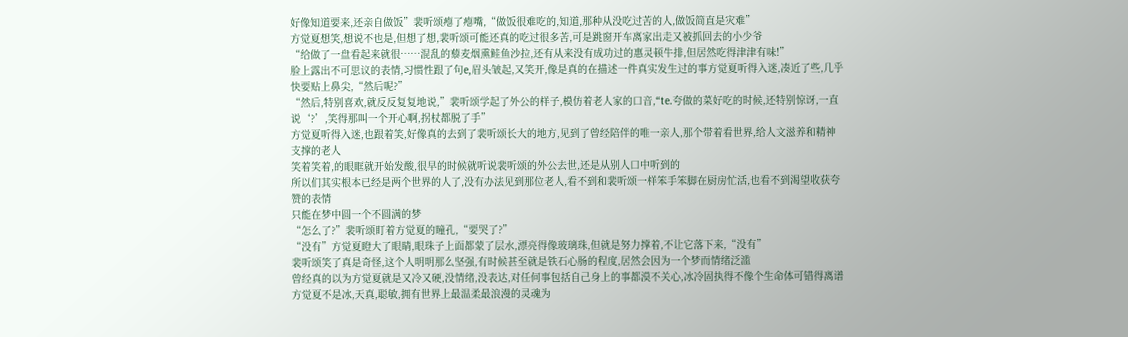好像知道要来,还亲自做饭”裴听颂瘪了瘪嘴,“做饭很难吃的,知道,那种从没吃过苦的人,做饭简直是灾难”
方觉夏想笑,想说不也是,但想了想,裴听颂可能还真的吃过很多苦,可是跳窗开车离家出走又被抓回去的小少爷
“给做了一盘看起来就很……混乱的藜麦烟熏鲑鱼沙拉,还有从来没有成功过的惠灵顿牛排,但居然吃得津津有味!”
脸上露出不可思议的表情,习惯性跟了句e,眉头皱起,又笑开,像是真的在描述一件真实发生过的事方觉夏听得入迷,凑近了些,几乎快要贴上鼻尖,“然后呢?”
“然后,特别喜欢,就反反复复地说,”裴听颂学起了外公的样子,模仿着老人家的口音,“te.夸做的菜好吃的时候,还特别惊讶,一直说‘?’,笑得那叫一个开心啊,拐杖都脱了手”
方觉夏听得入迷,也跟着笑,好像真的去到了裴听颂长大的地方,见到了曾经陪伴的唯一亲人,那个带着看世界,给人文滋养和精神支撑的老人
笑着笑着,的眼眶就开始发酸,很早的时候就听说裴听颂的外公去世,还是从别人口中听到的
所以们其实根本已经是两个世界的人了,没有办法见到那位老人,看不到和裴听颂一样笨手笨脚在厨房忙活,也看不到渴望收获夸赞的表情
只能在梦中圆一个不圆满的梦
“怎么了?”裴听颂盯着方觉夏的瞳孔,“要哭了?”
“没有”方觉夏瞪大了眼睛,眼珠子上面都蒙了层水,漂亮得像玻璃珠,但就是努力撑着,不让它落下来,“没有”
裴听颂笑了真是奇怪,这个人明明那么坚强,有时候甚至就是铁石心肠的程度,居然会因为一个梦而情绪泛滥
曾经真的以为方觉夏就是又冷又硬,没情绪,没表达,对任何事包括自己身上的事都漠不关心,冰冷固执得不像个生命体可错得离谱
方觉夏不是冰,天真,聪敏,拥有世界上最温柔最浪漫的灵魂为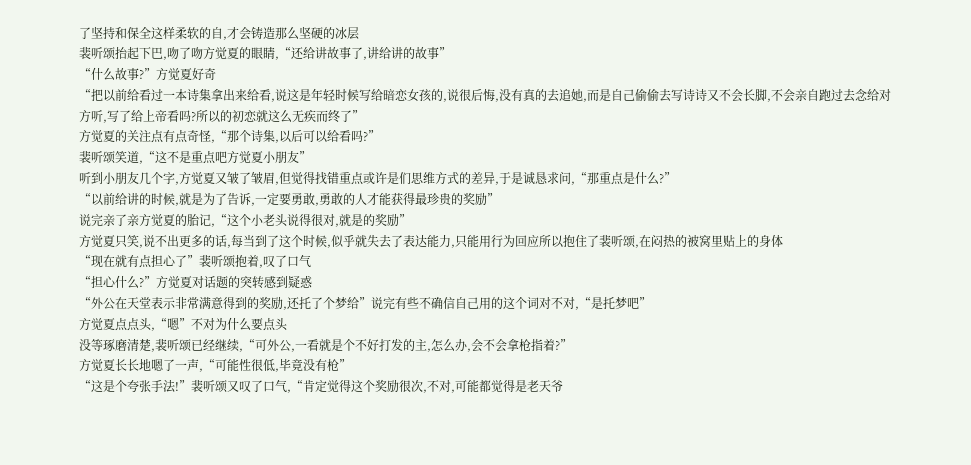了坚持和保全这样柔软的自,才会铸造那么坚硬的冰层
裴听颂抬起下巴,吻了吻方觉夏的眼睛,“还给讲故事了,讲给讲的故事”
“什么故事?”方觉夏好奇
“把以前给看过一本诗集拿出来给看,说这是年轻时候写给暗恋女孩的,说很后悔,没有真的去追她,而是自己偷偷去写诗诗又不会长脚,不会亲自跑过去念给对方听,写了给上帝看吗?所以的初恋就这么无疾而终了”
方觉夏的关注点有点奇怪,“那个诗集,以后可以给看吗?”
裴听颂笑道,“这不是重点吧方觉夏小朋友”
听到小朋友几个字,方觉夏又皱了皱眉,但觉得找错重点或许是们思维方式的差异,于是诚恳求问,“那重点是什么?”
“以前给讲的时候,就是为了告诉,一定要勇敢,勇敢的人才能获得最珍贵的奖励”
说完亲了亲方觉夏的胎记,“这个小老头说得很对,就是的奖励”
方觉夏只笑,说不出更多的话,每当到了这个时候,似乎就失去了表达能力,只能用行为回应所以抱住了裴听颂,在闷热的被窝里贴上的身体
“现在就有点担心了”裴听颂抱着,叹了口气
“担心什么?”方觉夏对话题的突转感到疑惑
“外公在天堂表示非常满意得到的奖励,还托了个梦给”说完有些不确信自己用的这个词对不对,“是托梦吧”
方觉夏点点头,“嗯”不对为什么要点头
没等琢磨清楚,裴听颂已经继续,“可外公,一看就是个不好打发的主,怎么办,会不会拿枪指着?”
方觉夏长长地嗯了一声,“可能性很低,毕竟没有枪”
“这是个夸张手法!”裴听颂又叹了口气,“肯定觉得这个奖励很次,不对,可能都觉得是老天爷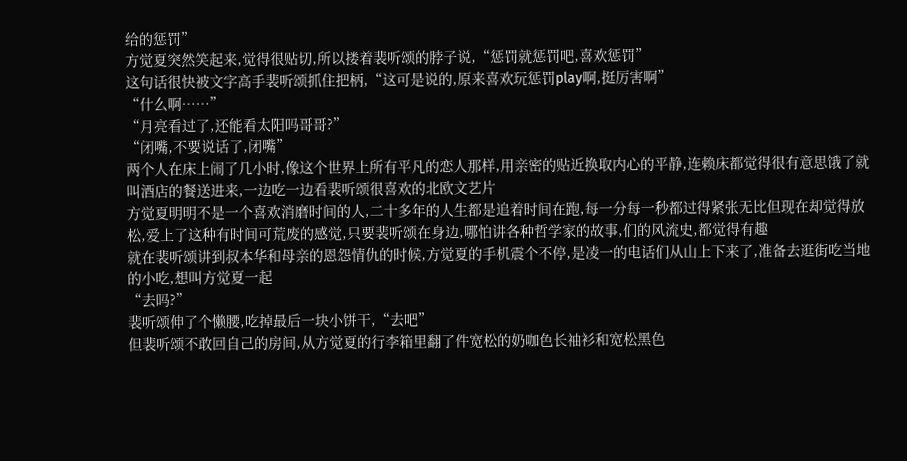给的惩罚”
方觉夏突然笑起来,觉得很贴切,所以搂着裴听颂的脖子说,“惩罚就惩罚吧,喜欢惩罚”
这句话很快被文字高手裴听颂抓住把柄,“这可是说的,原来喜欢玩惩罚play啊,挺厉害啊”
“什么啊……”
“月亮看过了,还能看太阳吗哥哥?”
“闭嘴,不要说话了,闭嘴”
两个人在床上闹了几小时,像这个世界上所有平凡的恋人那样,用亲密的贴近换取内心的平静,连赖床都觉得很有意思饿了就叫酒店的餐送进来,一边吃一边看裴听颂很喜欢的北欧文艺片
方觉夏明明不是一个喜欢消磨时间的人,二十多年的人生都是追着时间在跑,每一分每一秒都过得紧张无比但现在却觉得放松,爱上了这种有时间可荒废的感觉,只要裴听颂在身边,哪怕讲各种哲学家的故事,们的风流史,都觉得有趣
就在裴听颂讲到叔本华和母亲的恩怨情仇的时候,方觉夏的手机震个不停,是凌一的电话们从山上下来了,准备去逛街吃当地的小吃,想叫方觉夏一起
“去吗?”
裴听颂伸了个懒腰,吃掉最后一块小饼干,“去吧”
但裴听颂不敢回自己的房间,从方觉夏的行李箱里翻了件宽松的奶咖色长袖衫和宽松黑色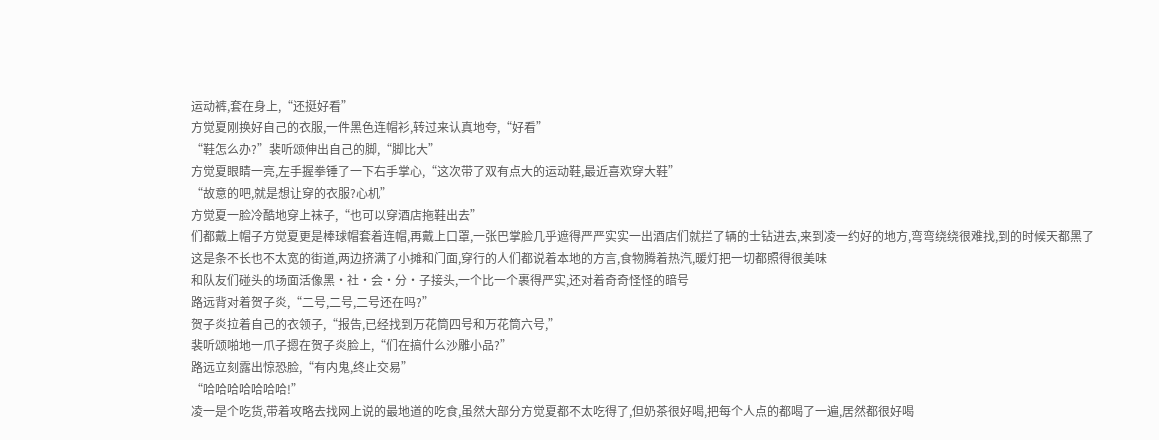运动裤,套在身上,“还挺好看”
方觉夏刚换好自己的衣服,一件黑色连帽衫,转过来认真地夸,“好看”
“鞋怎么办?”裴听颂伸出自己的脚,“脚比大”
方觉夏眼睛一亮,左手握拳锤了一下右手掌心,“这次带了双有点大的运动鞋,最近喜欢穿大鞋”
“故意的吧,就是想让穿的衣服?心机”
方觉夏一脸冷酷地穿上袜子,“也可以穿酒店拖鞋出去”
们都戴上帽子方觉夏更是棒球帽套着连帽,再戴上口罩,一张巴掌脸几乎遮得严严实实一出酒店们就拦了辆的士钻进去,来到凌一约好的地方,弯弯绕绕很难找,到的时候天都黑了
这是条不长也不太宽的街道,两边挤满了小摊和门面,穿行的人们都说着本地的方言,食物腾着热汽,暖灯把一切都照得很美味
和队友们碰头的场面活像黑·社·会·分·子接头,一个比一个裹得严实,还对着奇奇怪怪的暗号
路远背对着贺子炎,“二号,二号,二号还在吗?”
贺子炎拉着自己的衣领子,“报告,已经找到万花筒四号和万花筒六号,”
裴听颂啪地一爪子摁在贺子炎脸上,“们在搞什么沙雕小品?”
路远立刻露出惊恐脸,“有内鬼,终止交易”
“哈哈哈哈哈哈哈!”
凌一是个吃货,带着攻略去找网上说的最地道的吃食,虽然大部分方觉夏都不太吃得了,但奶茶很好喝,把每个人点的都喝了一遍,居然都很好喝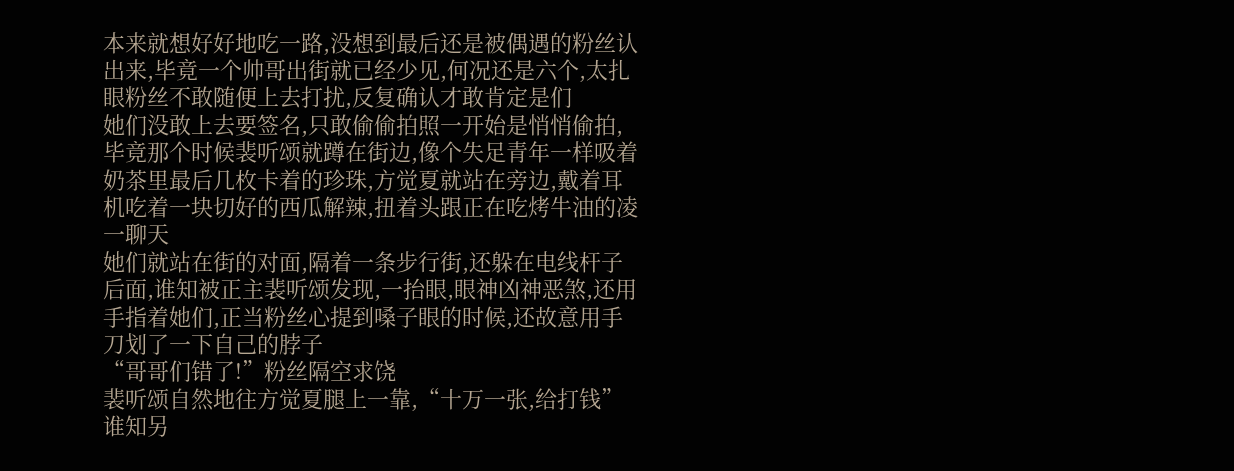本来就想好好地吃一路,没想到最后还是被偶遇的粉丝认出来,毕竟一个帅哥出街就已经少见,何况还是六个,太扎眼粉丝不敢随便上去打扰,反复确认才敢肯定是们
她们没敢上去要签名,只敢偷偷拍照一开始是悄悄偷拍,毕竟那个时候裴听颂就蹲在街边,像个失足青年一样吸着奶茶里最后几枚卡着的珍珠,方觉夏就站在旁边,戴着耳机吃着一块切好的西瓜解辣,扭着头跟正在吃烤牛油的凌一聊天
她们就站在街的对面,隔着一条步行街,还躲在电线杆子后面,谁知被正主裴听颂发现,一抬眼,眼神凶神恶煞,还用手指着她们,正当粉丝心提到嗓子眼的时候,还故意用手刀划了一下自己的脖子
“哥哥们错了!”粉丝隔空求饶
裴听颂自然地往方觉夏腿上一靠,“十万一张,给打钱”
谁知另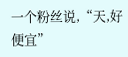一个粉丝说,“天,好便宜”